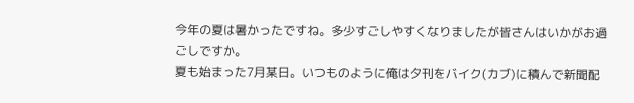今年の夏は暑かったですね。多少すごしやすくなりましたが皆さんはいかがお過ごしですか。
夏も始まった7月某日。いつものように俺は夕刊をバイク(カブ)に積んで新聞配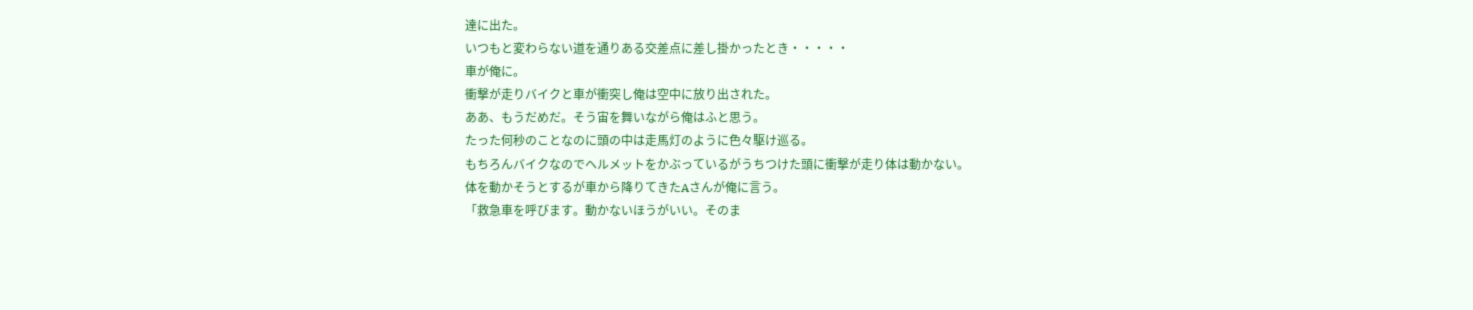達に出た。
いつもと変わらない道を通りある交差点に差し掛かったとき・・・・・
車が俺に。
衝撃が走りバイクと車が衝突し俺は空中に放り出された。
ああ、もうだめだ。そう宙を舞いながら俺はふと思う。
たった何秒のことなのに頭の中は走馬灯のように色々駆け巡る。
もちろんバイクなのでヘルメットをかぶっているがうちつけた頭に衝撃が走り体は動かない。
体を動かそうとするが車から降りてきたAさんが俺に言う。
「救急車を呼びます。動かないほうがいい。そのま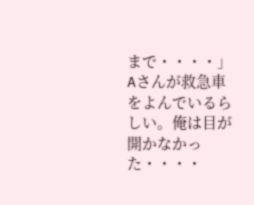まで・・・・」
Aさんが救急車をよんでいるらしい。俺は目が開かなかった・・・・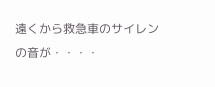遠くから救急車のサイレンの音が・・・・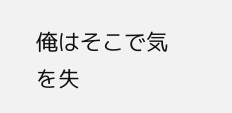俺はそこで気を失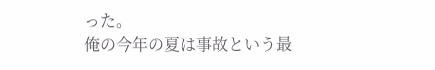った。
俺の今年の夏は事故という最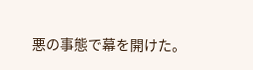悪の事態で幕を開けた。